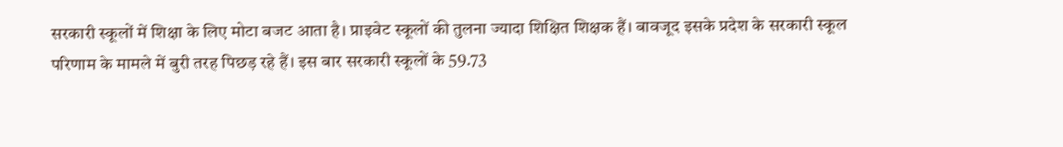सरकारी स्कूलों में शिक्षा के लिए मोटा बजट आता है। प्राइवेट स्कूलों की तुलना ज्यादा शिक्षित शिक्षक हैं। बावजूद इसके प्रदेश के सरकारी स्कूल परिणाम के मामले में बुरी तरह पिछड़ रहे हैं। इस बार सरकारी स्कूलों के 59.73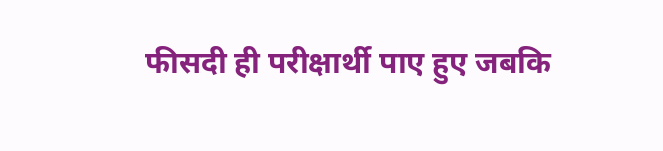फीसदी ही परीक्षार्थी पाए हुए जबकि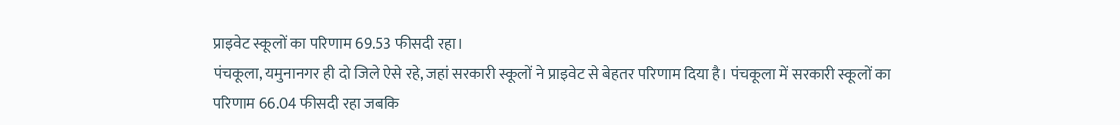प्राइवेट स्कूलों का परिणाम 69.53 फीसदी रहा।
पंचकूला, यमुनानगर ही दो जिले ऐसे रहे, जहां सरकारी स्कूलों ने प्राइवेट से बेहतर परिणाम दिया है। पंचकूला में सरकारी स्कूलों का परिणाम 66.04 फीसदी रहा जबकि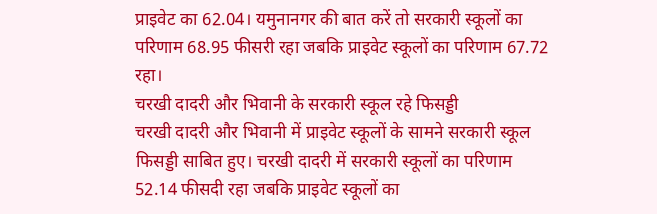प्राइवेट का 62.04। यमुनानगर की बात करें तो सरकारी स्कूलों का परिणाम 68.95 फीसरी रहा जबकि प्राइवेट स्कूलों का परिणाम 67.72 रहा।
चरखी दादरी और भिवानी के सरकारी स्कूल रहे फिसड्डी
चरखी दादरी और भिवानी में प्राइवेट स्कूलों के सामने सरकारी स्कूल फिसड्डी साबित हुए। चरखी दादरी में सरकारी स्कूलों का परिणाम 52.14 फीसदी रहा जबकि प्राइवेट स्कूलों का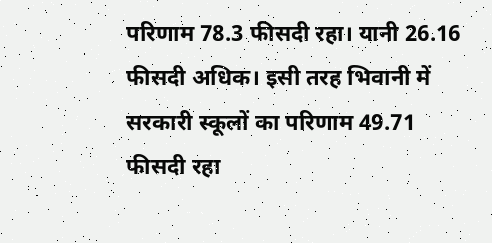परिणाम 78.3 फीसदी रहा। यानी 26.16 फीसदी अधिक। इसी तरह भिवानी में सरकारी स्कूलों का परिणाम 49.71 फीसदी रहा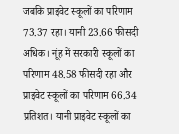जबकि प्राइवेट स्कूलों का परिणाम 73.37 रहा। यानी 23.66 फीसदी अधिक। नूंह में सरकारी स्कूलों का परिणाम 48.58 फीसदी रहा और प्राइवेट स्कूलों का परिणाम 66.34 प्रतिशत। यानी प्राइवेट स्कूलों का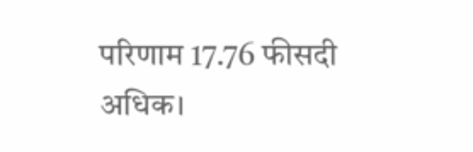परिणाम 17.76 फीसदी अधिक।